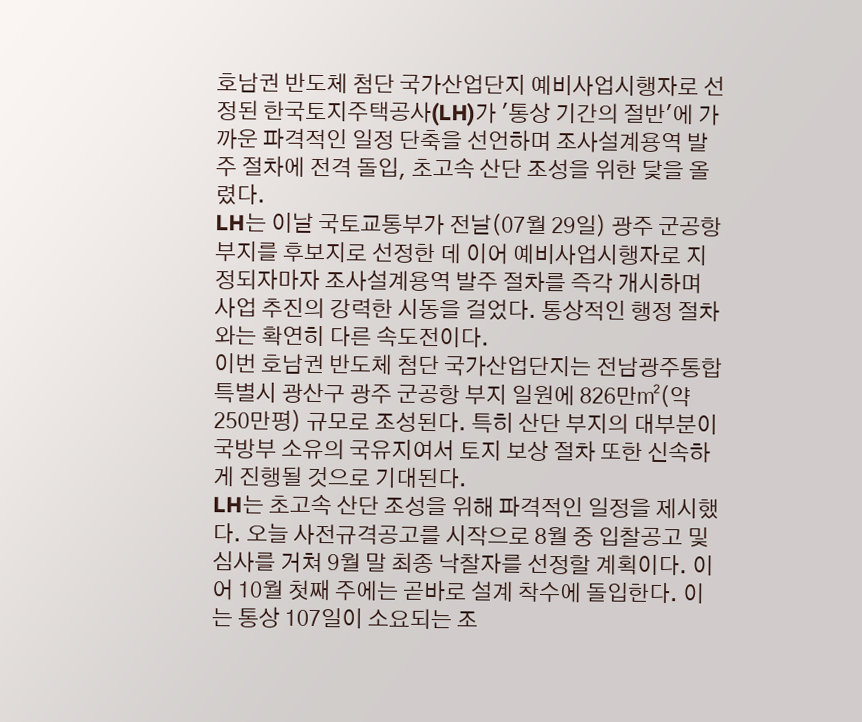호남권 반도체 첨단 국가산업단지 예비사업시행자로 선정된 한국토지주택공사(LH)가 '통상 기간의 절반'에 가까운 파격적인 일정 단축을 선언하며 조사설계용역 발주 절차에 전격 돌입, 초고속 산단 조성을 위한 닻을 올렸다.
LH는 이날 국토교통부가 전날(07월 29일) 광주 군공항 부지를 후보지로 선정한 데 이어 예비사업시행자로 지정되자마자 조사설계용역 발주 절차를 즉각 개시하며 사업 추진의 강력한 시동을 걸었다. 통상적인 행정 절차와는 확연히 다른 속도전이다.
이번 호남권 반도체 첨단 국가산업단지는 전남광주통합특별시 광산구 광주 군공항 부지 일원에 826만㎡(약 250만평) 규모로 조성된다. 특히 산단 부지의 대부분이 국방부 소유의 국유지여서 토지 보상 절차 또한 신속하게 진행될 것으로 기대된다.
LH는 초고속 산단 조성을 위해 파격적인 일정을 제시했다. 오늘 사전규격공고를 시작으로 8월 중 입찰공고 및 심사를 거쳐 9월 말 최종 낙찰자를 선정할 계획이다. 이어 10월 첫째 주에는 곧바로 설계 착수에 돌입한다. 이는 통상 107일이 소요되는 조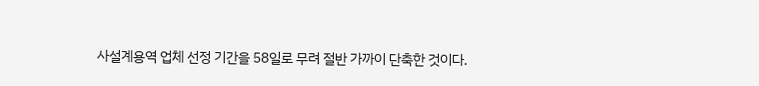사설계용역 업체 선정 기간을 58일로 무려 절반 가까이 단축한 것이다.